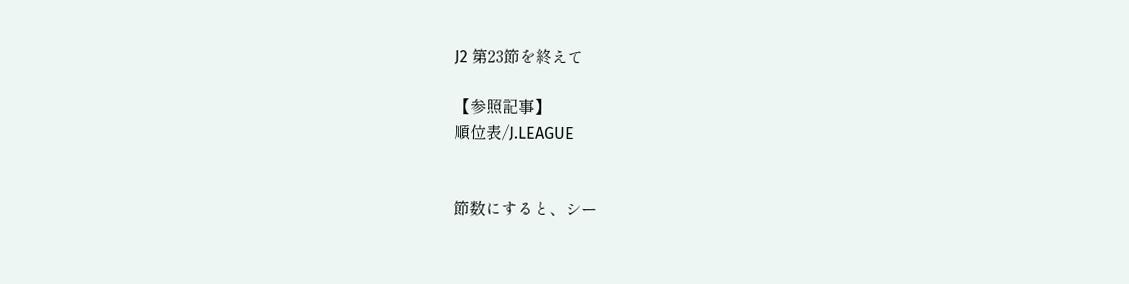J2 第23節を終えて

【参照記事】
順位表/J.LEAGUE


節数にすると、シー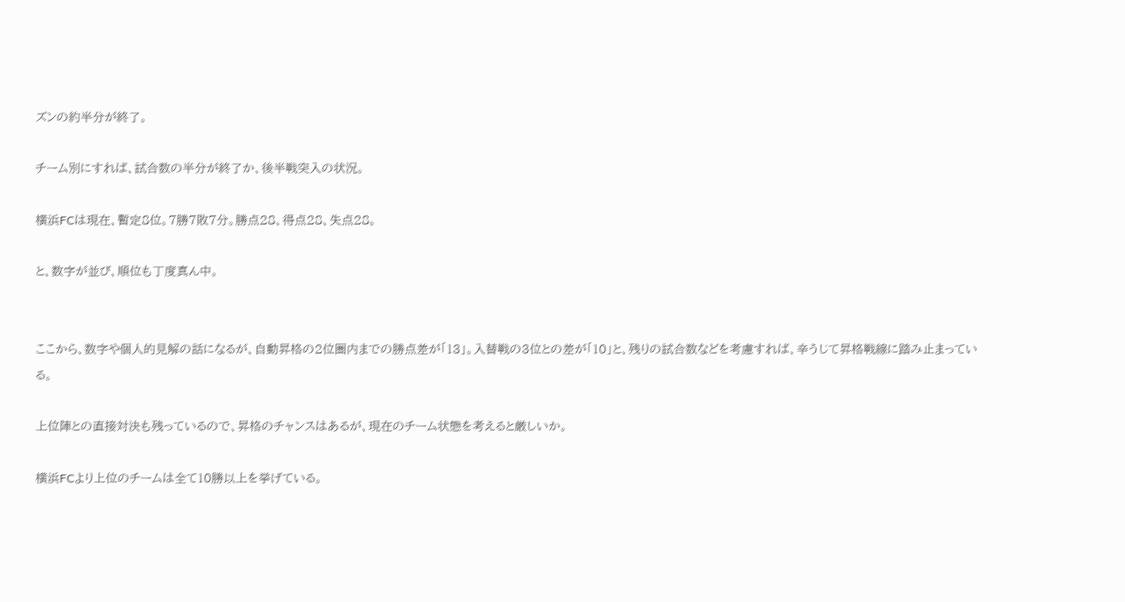ズンの約半分が終了。

チーム別にすれば、試合数の半分が終了か、後半戦突入の状況。

横浜FCは現在、暫定8位。7勝7敗7分。勝点28、得点28、失点28。

と、数字が並び、順位も丁度真ん中。


ここから、数字や個人的見解の話になるが、自動昇格の2位圏内までの勝点差が「13」。入替戦の3位との差が「10」と、残りの試合数などを考慮すれば、辛うじて昇格戦線に踏み止まっている。

上位陣との直接対決も残っているので、昇格のチャンスはあるが、現在のチーム状態を考えると厳しいか。

横浜FCより上位のチームは全て10勝以上を挙げている。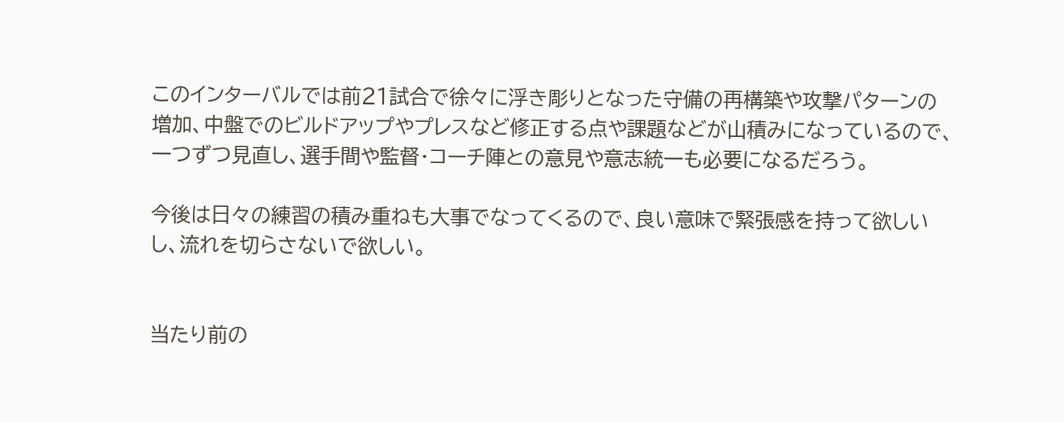このインターバルでは前21試合で徐々に浮き彫りとなった守備の再構築や攻撃パターンの増加、中盤でのビルドアップやプレスなど修正する点や課題などが山積みになっているので、一つずつ見直し、選手間や監督・コーチ陣との意見や意志統一も必要になるだろう。

今後は日々の練習の積み重ねも大事でなってくるので、良い意味で緊張感を持って欲しいし、流れを切らさないで欲しい。


当たり前の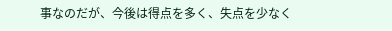事なのだが、今後は得点を多く、失点を少なく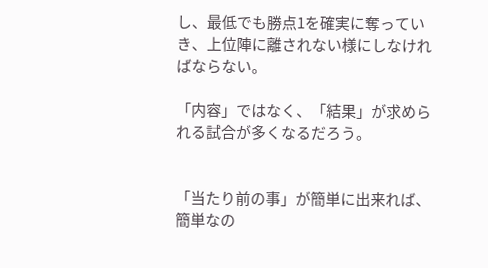し、最低でも勝点1を確実に奪っていき、上位陣に離されない様にしなければならない。

「内容」ではなく、「結果」が求められる試合が多くなるだろう。


「当たり前の事」が簡単に出来れば、簡単なの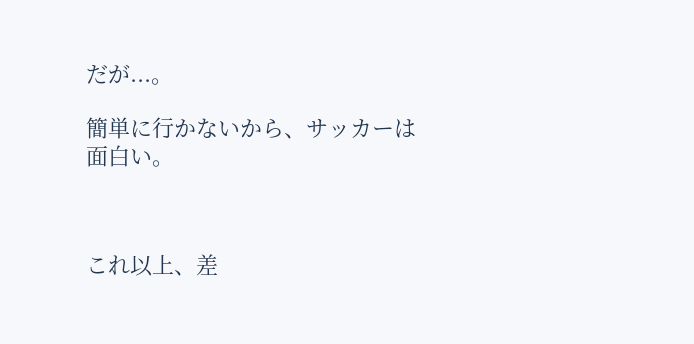だが...。

簡単に行かないから、サッカーは面白い。



これ以上、差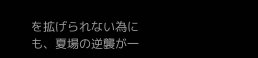を拡げられない為にも、夏場の逆襲が一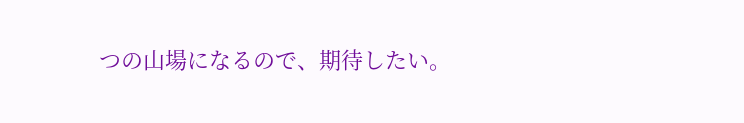つの山場になるので、期待したい。